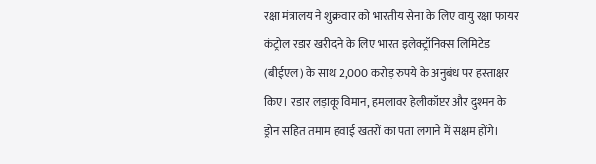रक्षा मंत्रालय ने शुक्रवार को भारतीय सेना के लिए वायु रक्षा फायर कंट्रोल रडार खरीदने के लिए भारत इलेक्ट्रॉनिक्स लिमिटेड (बीईएल) के साथ 2,000 करोड़ रुपये के अनुबंध पर हस्ताक्षर किए। रडार लड़ाकू विमान, हमलावर हेलीकॉप्टर और दुश्मन के ड्रोन सहित तमाम हवाई खतरों का पता लगाने में सक्षम होंगे।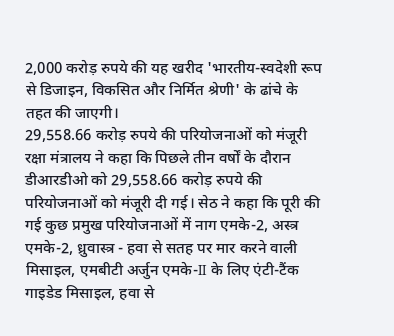2,000 करोड़ रुपये की यह खरीद 'भारतीय-स्वदेशी रूप से डिजाइन, विकसित और निर्मित श्रेणी' के ढांचे के तहत की जाएगी।
29,558.66 करोड़ रुपये की परियोजनाओं को मंजूरी
रक्षा मंत्रालय ने कहा कि पिछले तीन वर्षों के दौरान डीआरडीओ को 29,558.66 करोड़ रुपये की परियोजनाओं को मंजूरी दी गई। सेठ ने कहा कि पूरी की गई कुछ प्रमुख परियोजनाओं में नाग एमके-2, अस्त्र एमके-2, ध्रुवास्त्र - हवा से सतह पर मार करने वाली मिसाइल, एमबीटी अर्जुन एमके-II के लिए एंटी-टैंक गाइडेड मिसाइल, हवा से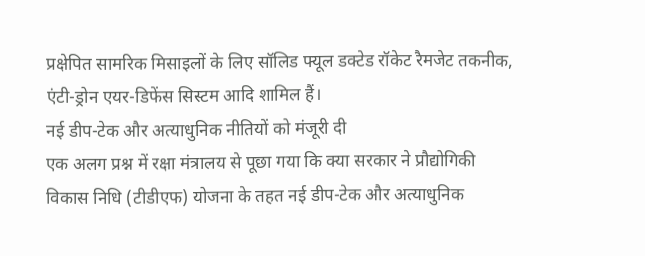प्रक्षेपित सामरिक मिसाइलों के लिए सॉलिड फ्यूल डक्टेड रॉकेट रैमजेट तकनीक, एंटी-ड्रोन एयर-डिफेंस सिस्टम आदि शामिल हैं।
नई डीप-टेक और अत्याधुनिक नीतियों को मंजूरी दी
एक अलग प्रश्न में रक्षा मंत्रालय से पूछा गया कि क्या सरकार ने प्रौद्योगिकी विकास निधि (टीडीएफ) योजना के तहत नई डीप-टेक और अत्याधुनिक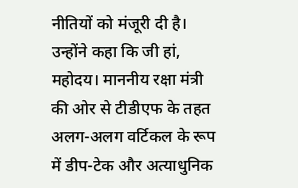नीतियों को मंजूरी दी है। उन्होंने कहा कि जी हां, महोदय। माननीय रक्षा मंत्री की ओर से टीडीएफ के तहत अलग-अलग वर्टिकल के रूप में डीप-टेक और अत्याधुनिक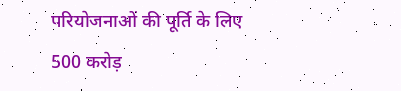परियोजनाओं की पूर्ति के लिए 500 करोड़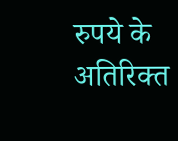रुपये के अतिरिक्त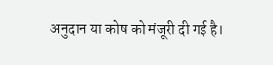अनुदान या कोष को मंजूरी दी गई है।